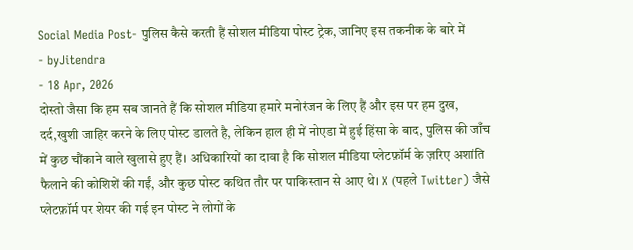Social Media Post- पुलिस कैसे करती हैं सोशल मीडिया पोस्ट ट्रेक, जानिए इस तकनीक के बारे में
- byJitendra
- 18 Apr, 2026
दोस्तो जैसा कि हम सब जानते हैं कि सोशल मीडिया हमारे मनोरंजन के लिए हैं और इस पर हम दुख, दर्द,खुशी जाहिर करने के लिए पोस्ट डालते है, लेकिन हाल ही में नोएडा में हुई हिंसा के बाद, पुलिस की जाँच में कुछ चौंकाने वाले खुलासे हुए हैं। अधिकारियों का दावा है कि सोशल मीडिया प्लेटफ़ॉर्म के ज़रिए अशांति फैलाने की कोशिशें की गईं, और कुछ पोस्ट कथित तौर पर पाकिस्तान से आए थे। X (पहले Twitter) जैसे प्लेटफ़ॉर्म पर शेयर की गई इन पोस्ट ने लोगों के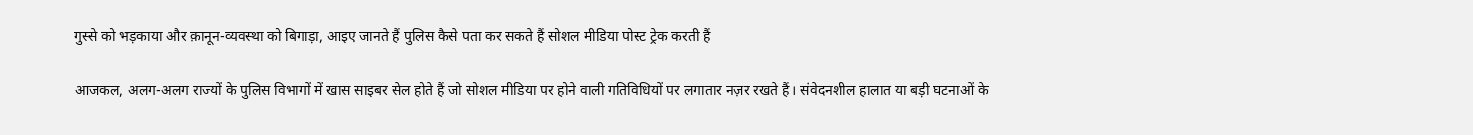गुस्से को भड़काया और क़ानून-व्यवस्था को बिगाड़ा, आइए जानते हैं पुलिस कैसे पता कर सकते हैं सोशल मीडिया पोस्ट ट्रेक करती हैं

आजकल, अलग-अलग राज्यों के पुलिस विभागों में खास साइबर सेल होते हैं जो सोशल मीडिया पर होने वाली गतिविधियों पर लगातार नज़र रखते हैं। संवेदनशील हालात या बड़ी घटनाओं के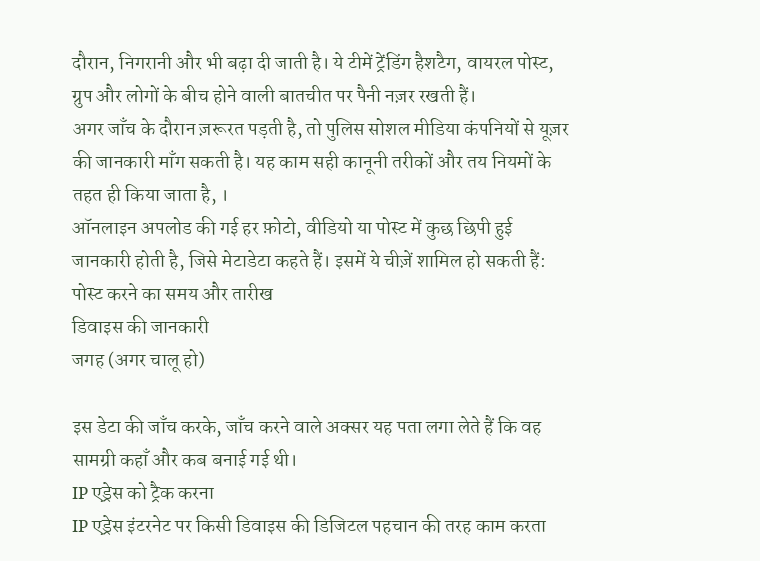दौरान, निगरानी और भी बढ़ा दी जाती है। ये टीमें ट्रेंडिंग हैशटैग, वायरल पोस्ट, ग्रुप और लोगों के बीच होने वाली बातचीत पर पैनी नज़र रखती हैं।
अगर जाँच के दौरान ज़रूरत पड़ती है, तो पुलिस सोशल मीडिया कंपनियों से यूज़र की जानकारी माँग सकती है। यह काम सही कानूनी तरीकों और तय नियमों के तहत ही किया जाता है, ।
ऑनलाइन अपलोड की गई हर फ़ोटो, वीडियो या पोस्ट में कुछ छिपी हुई जानकारी होती है, जिसे मेटाडेटा कहते हैं। इसमें ये चीज़ें शामिल हो सकती हैं:
पोस्ट करने का समय और तारीख
डिवाइस की जानकारी
जगह (अगर चालू हो)

इस डेटा की जाँच करके, जाँच करने वाले अक्सर यह पता लगा लेते हैं कि वह सामग्री कहाँ और कब बनाई गई थी।
IP एड्रेस को ट्रैक करना
IP एड्रेस इंटरनेट पर किसी डिवाइस की डिजिटल पहचान की तरह काम करता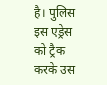है। पुलिस इस एड्रेस को ट्रैक करके उस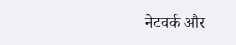नेटवर्क और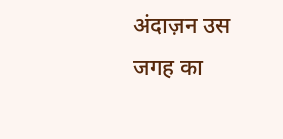अंदाज़न उस जगह का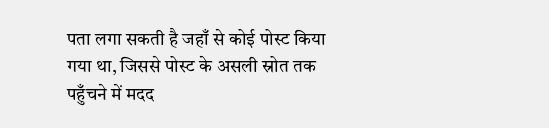पता लगा सकती है जहाँ से कोई पोस्ट किया गया था, जिससे पोस्ट के असली स्रोत तक पहुँचने में मदद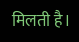मिलती है।